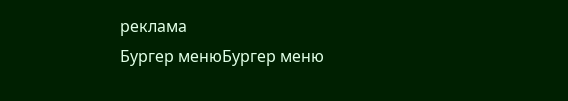реклама
Бургер менюБургер меню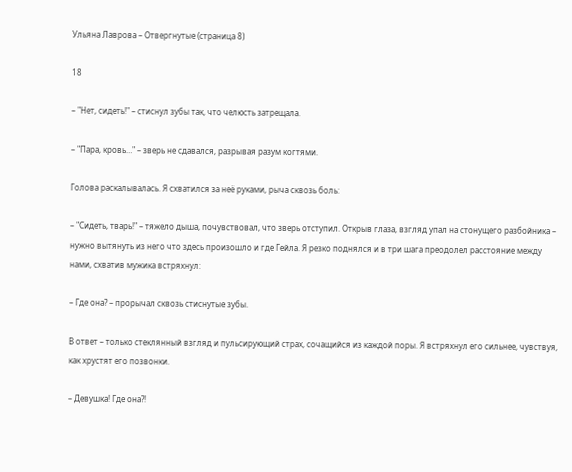Ульяна Лаврова – Отвергнутые (страница 8)

18

– "Нет, сидеть!" – стиснул зубы так, что челюсть затрещала.

– "Пара, кровь…" – зверь не сдавался, разрывая разум когтями.

Голова раскалывалась. Я схватился за неё руками, рыча сквозь боль:

– "Сидеть, тварь!" – тяжело дыша, почувствовал, что зверь отступил. Открыв глаза, взгляд упал на стонущего разбойника – нужно вытянуть из него что здесь произошло и где Гейла. Я резко поднялся и в три шага преодолел расстояние между нами, схватив мужика встряхнул:

– Где она? – прорычал сквозь стиснутые зубы.

В ответ – только стеклянный взгляд и пульсирующий страх, сочащийся из каждой поры. Я встряхнул его сильнее, чувствуя, как хрустят его позвонки.

– Девушка! Где она?!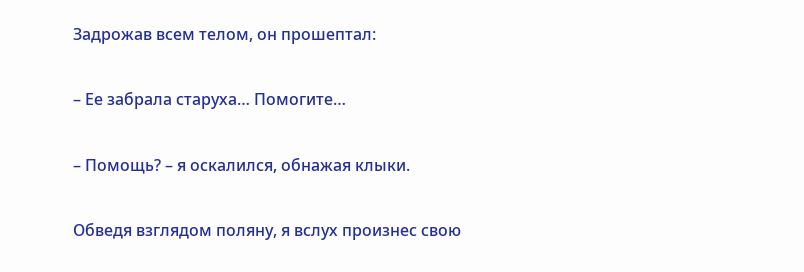Задрожав всем телом, он прошептал:

– Ее забрала старуха… Помогите…

– Помощь? – я оскалился, обнажая клыки.

Обведя взглядом поляну, я вслух произнес свою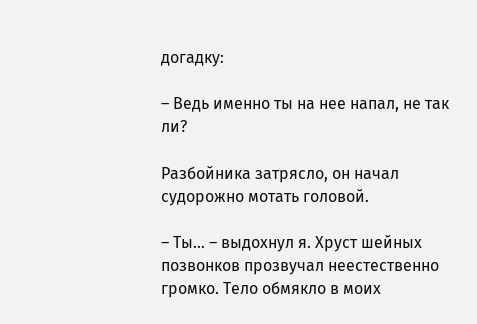догадку:

– Ведь именно ты на нее напал, не так ли?

Разбойника затрясло, он начал судорожно мотать головой.

– Ты… – выдохнул я. Хруст шейных позвонков прозвучал неестественно громко. Тело обмякло в моих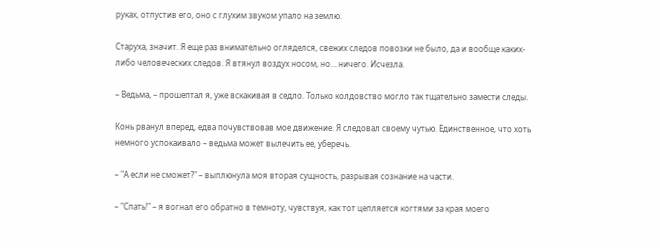руках, отпустив его, оно с глухим звуком упало на землю.

Старуха, значит. Я еще раз внимательно огляделся, свежих следов повозки не было, да и вообще каких-либо человеческих следов. Я втянул воздух носом, но… ничего. Исчезла.

– Ведьма, – прошептал я, уже вскакивая в седло. Только колдовство могло так тщательно замести следы.

Конь рванул вперед, едва почувствовав мое движение. Я следовал своему чутью. Единственное, что хоть немного успокаивало – ведьма может вылечить ее, уберечь.

– "А если не сможет?" – выплюнула моя вторая сущность, разрывая сознание на части.

– "Спать!" – я вогнал его обратно в темноту, чувствуя, как тот цепляется когтями за края моего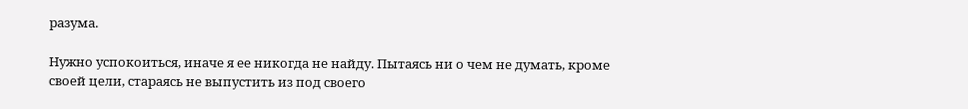разума.

Нужно успокоиться, иначе я ее никогда не найду. Пытаясь ни о чем не думать, кроме своей цели, стараясь не выпустить из под своего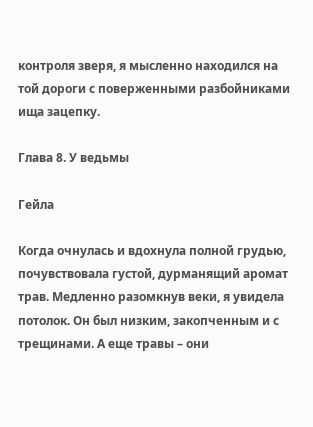контроля зверя, я мысленно находился на той дороги с поверженными разбойниками ища зацепку.

Глава 8. У ведьмы

Гейла

Когда очнулась и вдохнула полной грудью, почувствовала густой, дурманящий аромат трав. Медленно разомкнув веки, я увидела потолок. Он был низким, закопченным и с трещинами. А еще травы – они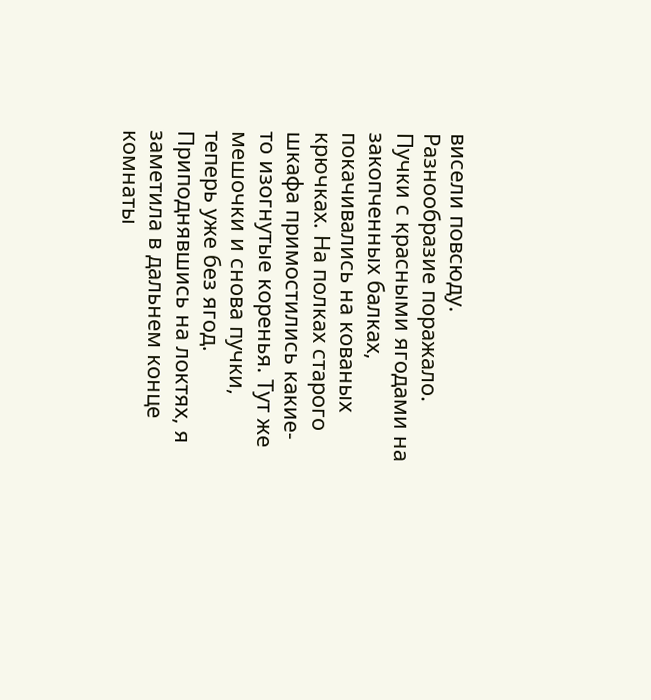висели повсюду. Разнообразие поражало. Пучки с красными ягодами на закопченных балках, покачивались на кованых крючках. На полках старого шкафа примостились какие-то изогнутые коренья. Тут же мешочки и снова пучки, теперь уже без ягод. Приподнявшись на локтях, я заметила в дальнем конце комнаты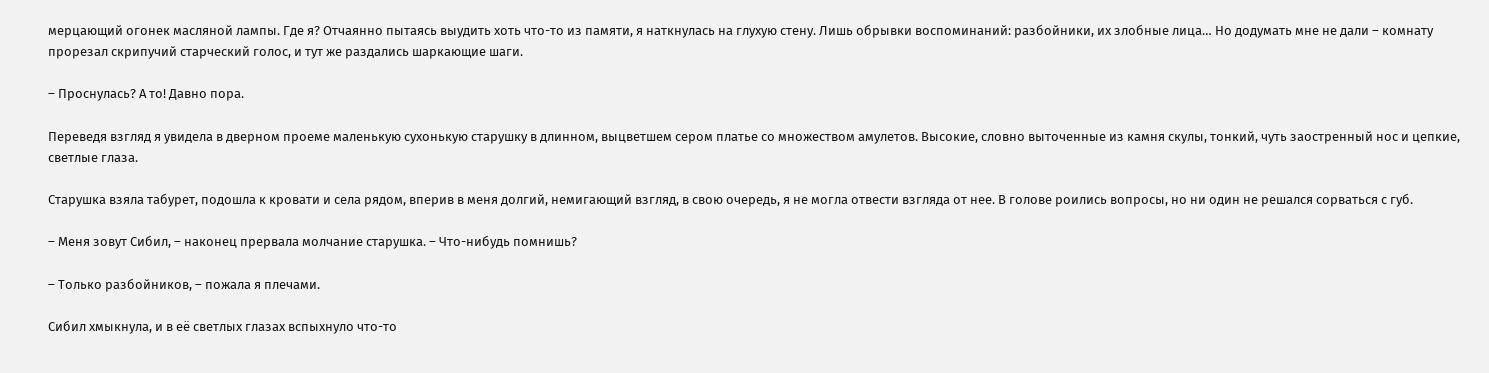мерцающий огонек масляной лампы. Где я? Отчаянно пытаясь выудить хоть что-то из памяти, я наткнулась на глухую стену. Лишь обрывки воспоминаний: разбойники, их злобные лица… Но додумать мне не дали – комнату прорезал скрипучий старческий голос, и тут же раздались шаркающие шаги.

– Проснулась? А то! Давно пора.

Переведя взгляд я увидела в дверном проеме маленькую сухонькую старушку в длинном, выцветшем сером платье со множеством амулетов. Высокие, словно выточенные из камня скулы, тонкий, чуть заостренный нос и цепкие, светлые глаза.

Старушка взяла табурет, подошла к кровати и села рядом, вперив в меня долгий, немигающий взгляд, в свою очередь, я не могла отвести взгляда от нее. В голове роились вопросы, но ни один не решался сорваться с губ.

– Меня зовут Сибил, – наконец прервала молчание старушка. – Что-нибудь помнишь?

– Только разбойников, – пожала я плечами.

Сибил хмыкнула, и в её светлых глазах вспыхнуло что-то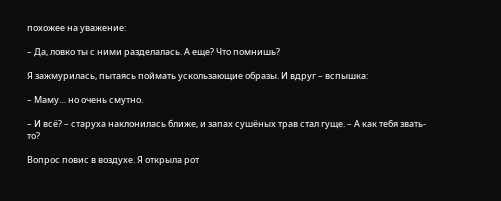похожее на уважение:

– Да, ловко ты с ними разделалась. А еще? Что помнишь?

Я зажмурилась, пытаясь поймать ускользающие образы. И вдруг – вспышка:

– Маму… но очень смутно.

– И всё? – старуха наклонилась ближе, и запах сушёных трав стал гуще. – А как тебя звать-то?

Вопрос повис в воздухе. Я открыла рот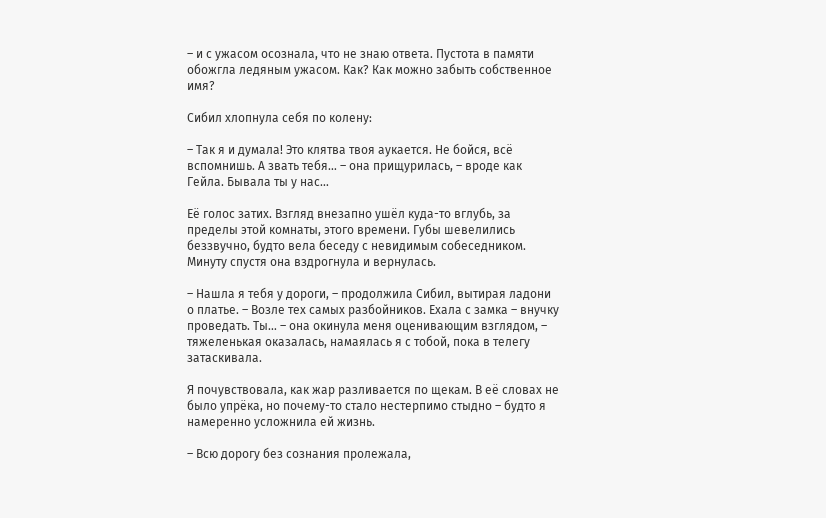– и с ужасом осознала, что не знаю ответа. Пустота в памяти обожгла ледяным ужасом. Как? Как можно забыть собственное имя?

Сибил хлопнула себя по колену:

– Так я и думала! Это клятва твоя аукается. Не бойся, всё вспомнишь. А звать тебя… – она прищурилась, – вроде как Гейла. Бывала ты у нас…

Её голос затих. Взгляд внезапно ушёл куда-то вглубь, за пределы этой комнаты, этого времени. Губы шевелились беззвучно, будто вела беседу с невидимым собеседником. Минуту спустя она вздрогнула и вернулась.

– Нашла я тебя у дороги, – продолжила Сибил, вытирая ладони о платье. – Возле тех самых разбойников. Ехала с замка – внучку проведать. Ты… – она окинула меня оценивающим взглядом, – тяжеленькая оказалась, намаялась я с тобой, пока в телегу затаскивала.

Я почувствовала, как жар разливается по щекам. В её словах не было упрёка, но почему-то стало нестерпимо стыдно – будто я намеренно усложнила ей жизнь.

– Всю дорогу без сознания пролежала,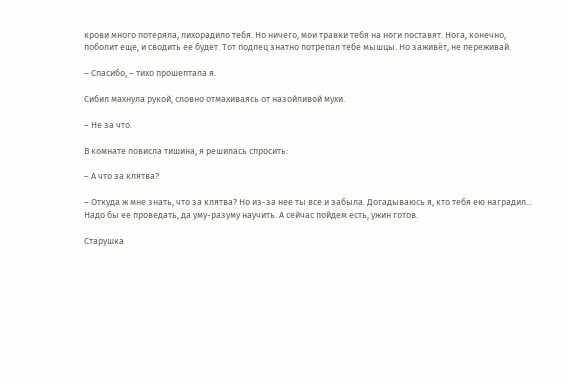крови много потеряла, лихорадило тебя. Но ничего, мои травки тебя на ноги поставят. Нога, конечно, поболит еще, и сводить ее будет. Тот подлец знатно потрепал тебе мышцы. Но заживёт, не переживай.

– Спасибо, – тихо прошептала я.

Сибил махнула рукой, словно отмахиваясь от назойливой мухи.

– Не за что.

В комнате повисла тишина, я решилась спросить:

– А что за клятва?

– Откуда ж мне знать, что за клятва? Но из-за нее ты все и забыла. Догадываюсь я, кто тебя ею наградил… Надо бы ее проведать, да уму-разуму научить. А сейчас пойдем есть, ужин готов.

Старушка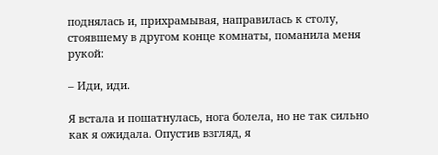поднялась и, прихрамывая, направилась к столу, стоявшему в другом конце комнаты, поманила меня рукой:

– Иди, иди.

Я встала и пошатнулась, нога болела, но не так сильно как я ожидала. Опустив взгляд, я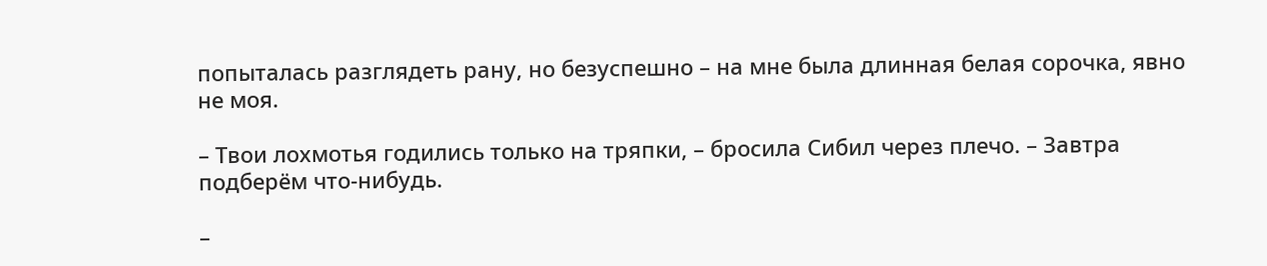попыталась разглядеть рану, но безуспешно – на мне была длинная белая сорочка, явно не моя.

– Твои лохмотья годились только на тряпки, – бросила Сибил через плечо. – Завтра подберём что-нибудь.

–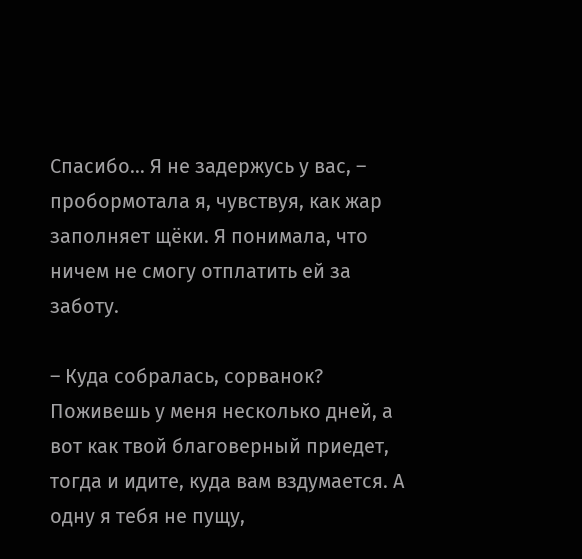Спасибо… Я не задержусь у вас, – пробормотала я, чувствуя, как жар заполняет щёки. Я понимала, что ничем не смогу отплатить ей за заботу.

– Куда собралась, сорванок? Поживешь у меня несколько дней, а вот как твой благоверный приедет, тогда и идите, куда вам вздумается. А одну я тебя не пущу,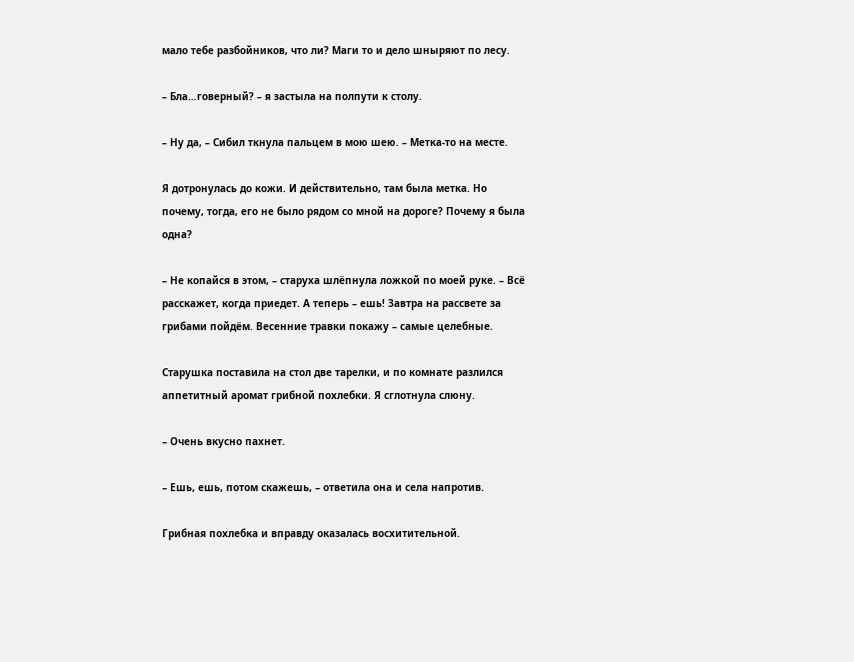мало тебе разбойников, что ли? Маги то и дело шныряют по лесу.

– Бла…говерный? – я застыла на полпути к столу.

– Ну да, – Сибил ткнула пальцем в мою шею. – Метка-то на месте.

Я дотронулась до кожи. И действительно, там была метка. Но почему, тогда, его не было рядом со мной на дороге? Почему я была одна?

– Не копайся в этом, – старуха шлёпнула ложкой по моей руке. – Всё расскажет, когда приедет. А теперь – ешь! Завтра на рассвете за грибами пойдём. Весенние травки покажу – самые целебные.

Старушка поставила на стол две тарелки, и по комнате разлился аппетитный аромат грибной похлебки. Я сглотнула слюну.

– Очень вкусно пахнет.

– Ешь, ешь, потом скажешь, – ответила она и села напротив.

Грибная похлебка и вправду оказалась восхитительной.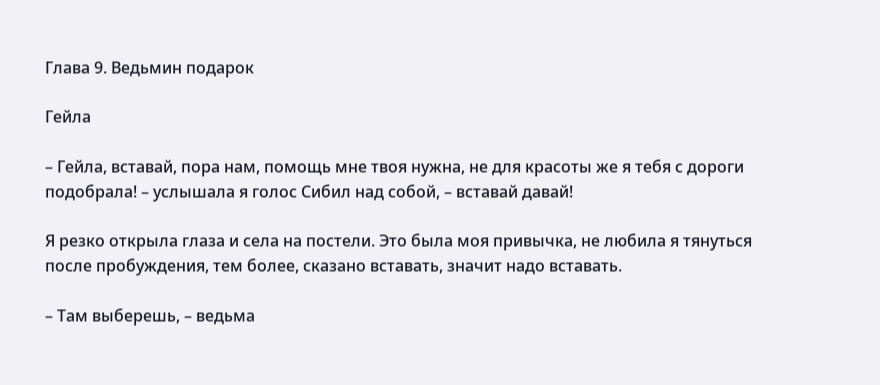Глава 9. Ведьмин подарок

Гейла

– Гейла, вставай, пора нам, помощь мне твоя нужна, не для красоты же я тебя с дороги подобрала! – услышала я голос Сибил над собой, – вставай давай!

Я резко открыла глаза и села на постели. Это была моя привычка, не любила я тянуться после пробуждения, тем более, сказано вставать, значит надо вставать.

– Там выберешь, – ведьма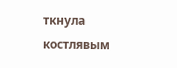ткнула костлявым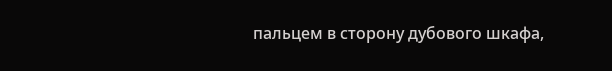пальцем в сторону дубового шкафа,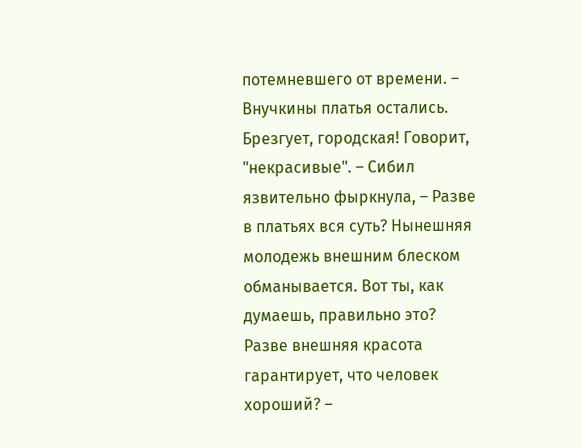потемневшего от времени. – Внучкины платья остались. Брезгует, городская! Говорит, "некрасивые". – Сибил язвительно фыркнула, – Разве в платьях вся суть? Нынешняя молодежь внешним блеском обманывается. Вот ты, как думаешь, правильно это? Разве внешняя красота гарантирует, что человек хороший? –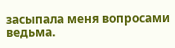засыпала меня вопросами ведьма.